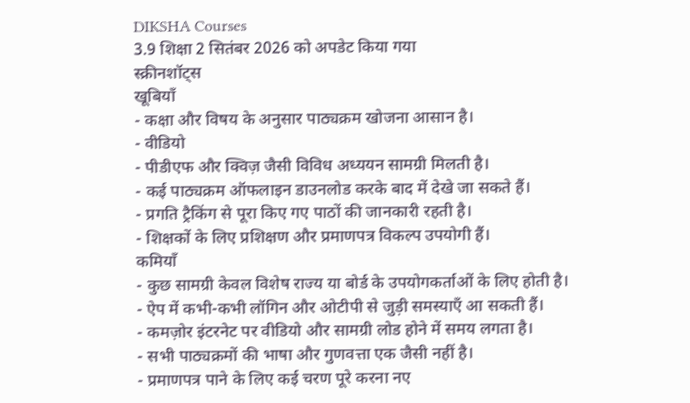DIKSHA Courses
3.9 शिक्षा 2 सितंबर 2026 को अपडेट किया गया
स्क्रीनशॉट्स
खूबियाँ
- कक्षा और विषय के अनुसार पाठ्यक्रम खोजना आसान है।
- वीडियो
- पीडीएफ और क्विज़ जैसी विविध अध्ययन सामग्री मिलती है।
- कई पाठ्यक्रम ऑफलाइन डाउनलोड करके बाद में देखे जा सकते हैं।
- प्रगति ट्रैकिंग से पूरा किए गए पाठों की जानकारी रहती है।
- शिक्षकों के लिए प्रशिक्षण और प्रमाणपत्र विकल्प उपयोगी हैं।
कमियाँ
- कुछ सामग्री केवल विशेष राज्य या बोर्ड के उपयोगकर्ताओं के लिए होती है।
- ऐप में कभी-कभी लॉगिन और ओटीपी से जुड़ी समस्याएँ आ सकती हैं।
- कमज़ोर इंटरनेट पर वीडियो और सामग्री लोड होने में समय लगता है।
- सभी पाठ्यक्रमों की भाषा और गुणवत्ता एक जैसी नहीं है।
- प्रमाणपत्र पाने के लिए कई चरण पूरे करना नए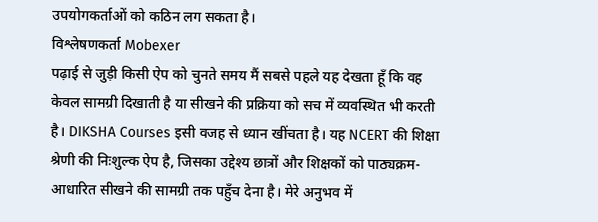उपयोगकर्ताओं को कठिन लग सकता है।
विश्लेषणकर्ता Mobexer
पढ़ाई से जुड़ी किसी ऐप को चुनते समय मैं सबसे पहले यह देखता हूँ कि वह केवल सामग्री दिखाती है या सीखने की प्रक्रिया को सच में व्यवस्थित भी करती है। DIKSHA Courses इसी वजह से ध्यान खींचता है। यह NCERT की शिक्षा श्रेणी की निःशुल्क ऐप है, जिसका उद्देश्य छात्रों और शिक्षकों को पाठ्यक्रम-आधारित सीखने की सामग्री तक पहुँच देना है। मेरे अनुभव में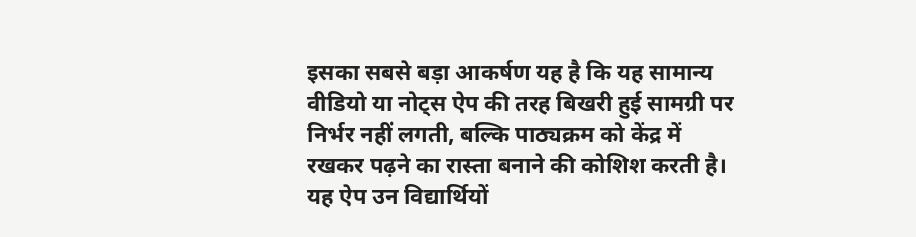इसका सबसे बड़ा आकर्षण यह है कि यह सामान्य वीडियो या नोट्स ऐप की तरह बिखरी हुई सामग्री पर निर्भर नहीं लगती, बल्कि पाठ्यक्रम को केंद्र में रखकर पढ़ने का रास्ता बनाने की कोशिश करती है।
यह ऐप उन विद्यार्थियों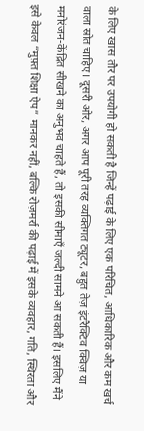के लिए खास तौर पर उपयोगी हो सकती है जिन्हें पढ़ाई के लिए एक परिचित, आधिकारिक और कम खर्च वाला स्रोत चाहिए। दूसरी ओर, अगर आप पूरी तरह व्यक्तिगत ट्यूटर, बहुत तेज़ इंटरैक्टिव क्विज़ या मनोरंजन-केंद्रित सीखने का अनुभव चाहते हैं, तो इसकी सीमाएँ जल्दी सामने आ सकती हैं। इसलिए मैंने इसे केवल “मुफ़्त शिक्षा ऐप” मानकर नहीं, बल्कि रोज़मर्रा की पढ़ाई में इसके व्यवहार, गति, स्थिरता और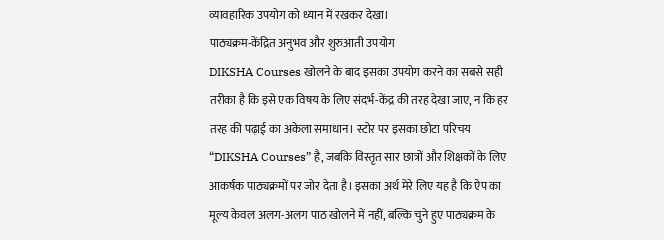व्यावहारिक उपयोग को ध्यान में रखकर देखा।
पाठ्यक्रम-केंद्रित अनुभव और शुरुआती उपयोग
DIKSHA Courses खोलने के बाद इसका उपयोग करने का सबसे सही तरीका है कि इसे एक विषय के लिए संदर्भ-केंद्र की तरह देखा जाए, न कि हर तरह की पढ़ाई का अकेला समाधान। स्टोर पर इसका छोटा परिचय “DIKSHA Courses” है, जबकि विस्तृत सार छात्रों और शिक्षकों के लिए आकर्षक पाठ्यक्रमों पर जोर देता है। इसका अर्थ मेरे लिए यह है कि ऐप का मूल्य केवल अलग-अलग पाठ खोलने में नहीं, बल्कि चुने हुए पाठ्यक्रम के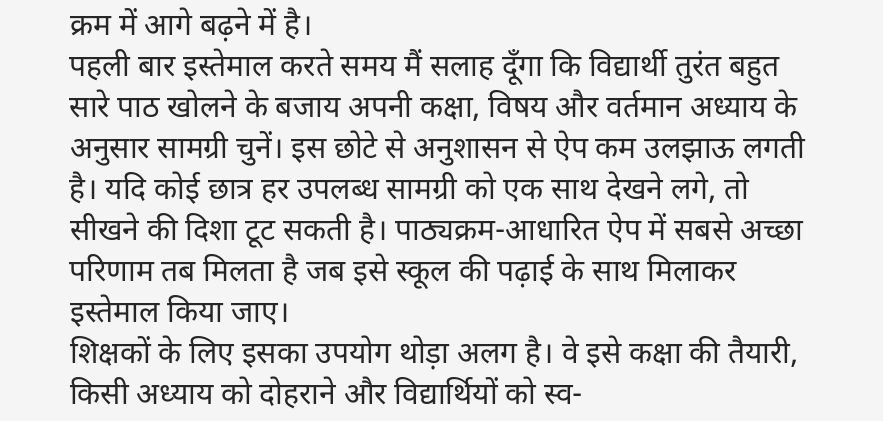क्रम में आगे बढ़ने में है।
पहली बार इस्तेमाल करते समय मैं सलाह दूँगा कि विद्यार्थी तुरंत बहुत सारे पाठ खोलने के बजाय अपनी कक्षा, विषय और वर्तमान अध्याय के अनुसार सामग्री चुनें। इस छोटे से अनुशासन से ऐप कम उलझाऊ लगती है। यदि कोई छात्र हर उपलब्ध सामग्री को एक साथ देखने लगे, तो सीखने की दिशा टूट सकती है। पाठ्यक्रम-आधारित ऐप में सबसे अच्छा परिणाम तब मिलता है जब इसे स्कूल की पढ़ाई के साथ मिलाकर इस्तेमाल किया जाए।
शिक्षकों के लिए इसका उपयोग थोड़ा अलग है। वे इसे कक्षा की तैयारी, किसी अध्याय को दोहराने और विद्यार्थियों को स्व-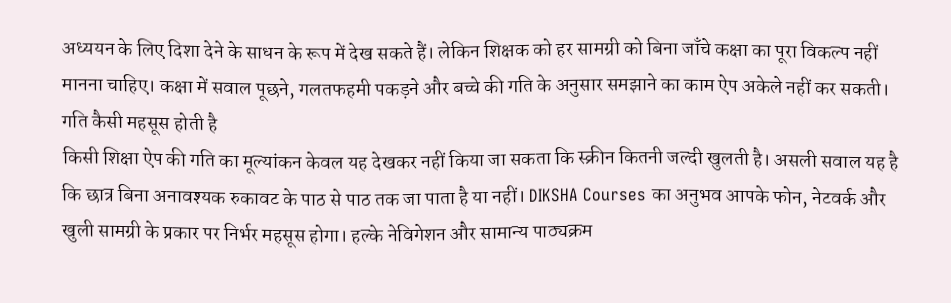अध्ययन के लिए दिशा देने के साधन के रूप में देख सकते हैं। लेकिन शिक्षक को हर सामग्री को बिना जाँचे कक्षा का पूरा विकल्प नहीं मानना चाहिए। कक्षा में सवाल पूछने, गलतफहमी पकड़ने और बच्चे की गति के अनुसार समझाने का काम ऐप अकेले नहीं कर सकती।
गति कैसी महसूस होती है
किसी शिक्षा ऐप की गति का मूल्यांकन केवल यह देखकर नहीं किया जा सकता कि स्क्रीन कितनी जल्दी खुलती है। असली सवाल यह है कि छात्र बिना अनावश्यक रुकावट के पाठ से पाठ तक जा पाता है या नहीं। DIKSHA Courses का अनुभव आपके फोन, नेटवर्क और खुली सामग्री के प्रकार पर निर्भर महसूस होगा। हल्के नेविगेशन और सामान्य पाठ्यक्रम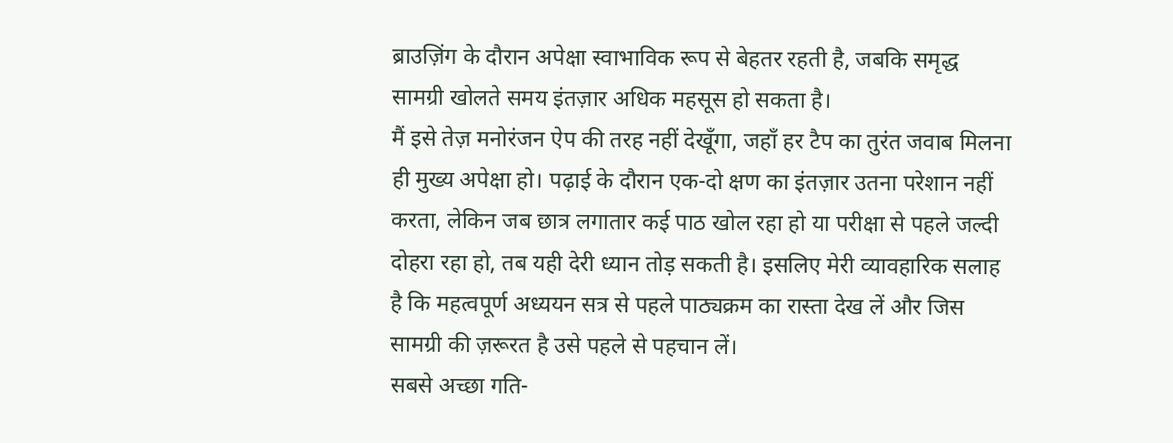ब्राउज़िंग के दौरान अपेक्षा स्वाभाविक रूप से बेहतर रहती है, जबकि समृद्ध सामग्री खोलते समय इंतज़ार अधिक महसूस हो सकता है।
मैं इसे तेज़ मनोरंजन ऐप की तरह नहीं देखूँगा, जहाँ हर टैप का तुरंत जवाब मिलना ही मुख्य अपेक्षा हो। पढ़ाई के दौरान एक-दो क्षण का इंतज़ार उतना परेशान नहीं करता, लेकिन जब छात्र लगातार कई पाठ खोल रहा हो या परीक्षा से पहले जल्दी दोहरा रहा हो, तब यही देरी ध्यान तोड़ सकती है। इसलिए मेरी व्यावहारिक सलाह है कि महत्वपूर्ण अध्ययन सत्र से पहले पाठ्यक्रम का रास्ता देख लें और जिस सामग्री की ज़रूरत है उसे पहले से पहचान लें।
सबसे अच्छा गति-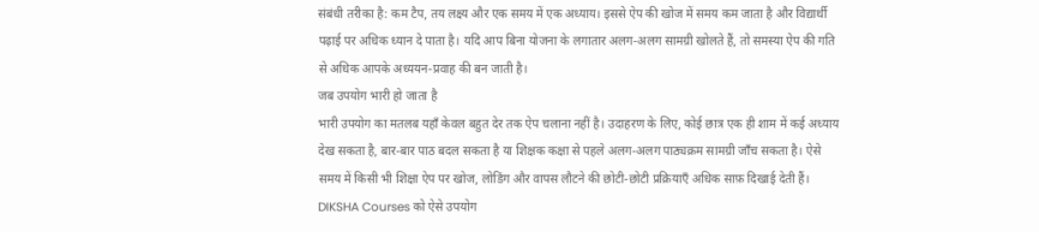संबंधी तरीका है: कम टैप, तय लक्ष्य और एक समय में एक अध्याय। इससे ऐप की खोज में समय कम जाता है और विद्यार्थी पढ़ाई पर अधिक ध्यान दे पाता है। यदि आप बिना योजना के लगातार अलग-अलग सामग्री खोलते हैं, तो समस्या ऐप की गति से अधिक आपके अध्ययन-प्रवाह की बन जाती है।
जब उपयोग भारी हो जाता है
भारी उपयोग का मतलब यहाँ केवल बहुत देर तक ऐप चलाना नहीं है। उदाहरण के लिए, कोई छात्र एक ही शाम में कई अध्याय देख सकता है, बार-बार पाठ बदल सकता है या शिक्षक कक्षा से पहले अलग-अलग पाठ्यक्रम सामग्री जाँच सकता है। ऐसे समय में किसी भी शिक्षा ऐप पर खोज, लोडिंग और वापस लौटने की छोटी-छोटी प्रक्रियाएँ अधिक साफ़ दिखाई देती हैं। DIKSHA Courses को ऐसे उपयोग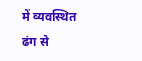में व्यवस्थित ढंग से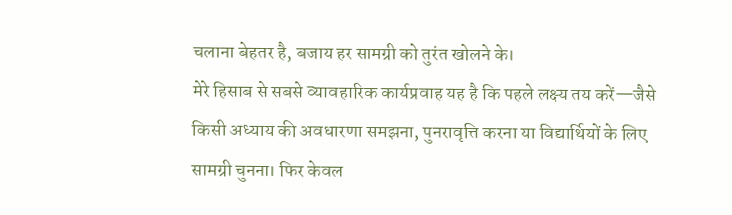चलाना बेहतर है, बजाय हर सामग्री को तुरंत खोलने के।
मेरे हिसाब से सबसे व्यावहारिक कार्यप्रवाह यह है कि पहले लक्ष्य तय करें—जैसे किसी अध्याय की अवधारणा समझना, पुनरावृत्ति करना या विद्यार्थियों के लिए सामग्री चुनना। फिर केवल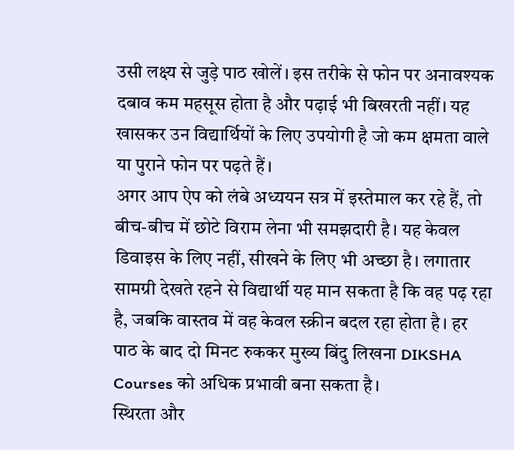उसी लक्ष्य से जुड़े पाठ खोलें। इस तरीके से फोन पर अनावश्यक दबाव कम महसूस होता है और पढ़ाई भी बिखरती नहीं। यह खासकर उन विद्यार्थियों के लिए उपयोगी है जो कम क्षमता वाले या पुराने फोन पर पढ़ते हैं।
अगर आप ऐप को लंबे अध्ययन सत्र में इस्तेमाल कर रहे हैं, तो बीच-बीच में छोटे विराम लेना भी समझदारी है। यह केवल डिवाइस के लिए नहीं, सीखने के लिए भी अच्छा है। लगातार सामग्री देखते रहने से विद्यार्थी यह मान सकता है कि वह पढ़ रहा है, जबकि वास्तव में वह केवल स्क्रीन बदल रहा होता है। हर पाठ के बाद दो मिनट रुककर मुख्य बिंदु लिखना DIKSHA Courses को अधिक प्रभावी बना सकता है।
स्थिरता और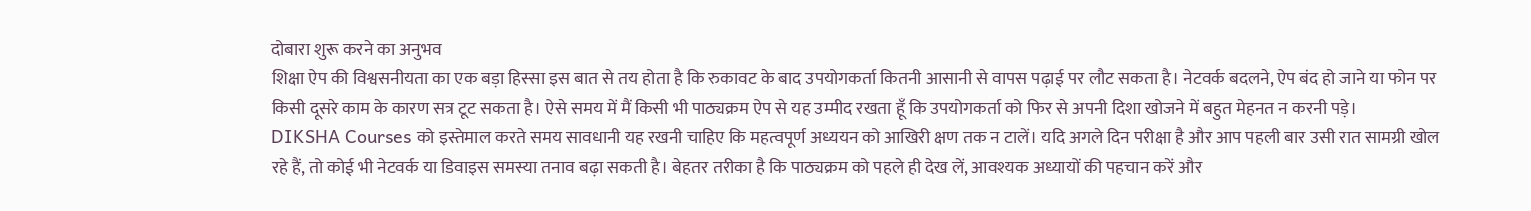दोबारा शुरू करने का अनुभव
शिक्षा ऐप की विश्वसनीयता का एक बड़ा हिस्सा इस बात से तय होता है कि रुकावट के बाद उपयोगकर्ता कितनी आसानी से वापस पढ़ाई पर लौट सकता है। नेटवर्क बदलने, ऐप बंद हो जाने या फोन पर किसी दूसरे काम के कारण सत्र टूट सकता है। ऐसे समय में मैं किसी भी पाठ्यक्रम ऐप से यह उम्मीद रखता हूँ कि उपयोगकर्ता को फिर से अपनी दिशा खोजने में बहुत मेहनत न करनी पड़े।
DIKSHA Courses को इस्तेमाल करते समय सावधानी यह रखनी चाहिए कि महत्वपूर्ण अध्ययन को आखिरी क्षण तक न टालें। यदि अगले दिन परीक्षा है और आप पहली बार उसी रात सामग्री खोल रहे हैं, तो कोई भी नेटवर्क या डिवाइस समस्या तनाव बढ़ा सकती है। बेहतर तरीका है कि पाठ्यक्रम को पहले ही देख लें, आवश्यक अध्यायों की पहचान करें और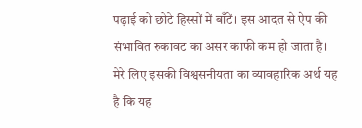पढ़ाई को छोटे हिस्सों में बाँटें। इस आदत से ऐप की संभावित रुकावट का असर काफी कम हो जाता है।
मेरे लिए इसकी विश्वसनीयता का व्यावहारिक अर्थ यह है कि यह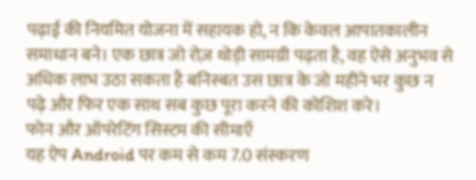पढ़ाई की नियमित योजना में सहायक हो, न कि केवल आपातकालीन समाधान बने। एक छात्र जो रोज़ थोड़ी सामग्री पढ़ता है, वह ऐसे अनुभव से अधिक लाभ उठा सकता है बनिस्बत उस छात्र के जो महीने भर कुछ न पढ़े और फिर एक साथ सब कुछ पूरा करने की कोशिश करे।
फोन और ऑपरेटिंग सिस्टम की सीमाएँ
यह ऐप Android पर कम से कम 7.0 संस्करण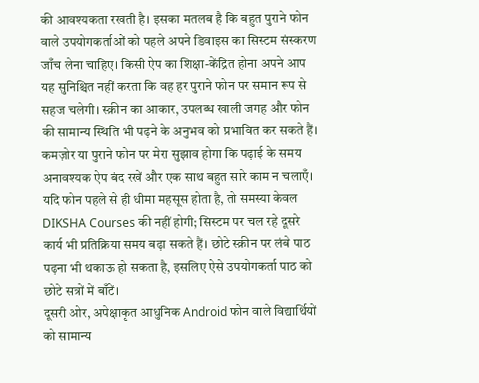की आवश्यकता रखती है। इसका मतलब है कि बहुत पुराने फोन वाले उपयोगकर्ताओं को पहले अपने डिवाइस का सिस्टम संस्करण जाँच लेना चाहिए। किसी ऐप का शिक्षा-केंद्रित होना अपने आप यह सुनिश्चित नहीं करता कि वह हर पुराने फोन पर समान रूप से सहज चलेगी। स्क्रीन का आकार, उपलब्ध खाली जगह और फोन की सामान्य स्थिति भी पढ़ने के अनुभव को प्रभावित कर सकते हैं।
कमज़ोर या पुराने फोन पर मेरा सुझाव होगा कि पढ़ाई के समय अनावश्यक ऐप बंद रखें और एक साथ बहुत सारे काम न चलाएँ। यदि फोन पहले से ही धीमा महसूस होता है, तो समस्या केवल DIKSHA Courses की नहीं होगी; सिस्टम पर चल रहे दूसरे कार्य भी प्रतिक्रिया समय बढ़ा सकते हैं। छोटे स्क्रीन पर लंबे पाठ पढ़ना भी थकाऊ हो सकता है, इसलिए ऐसे उपयोगकर्ता पाठ को छोटे सत्रों में बाँटें।
दूसरी ओर, अपेक्षाकृत आधुनिक Android फोन वाले विद्यार्थियों को सामान्य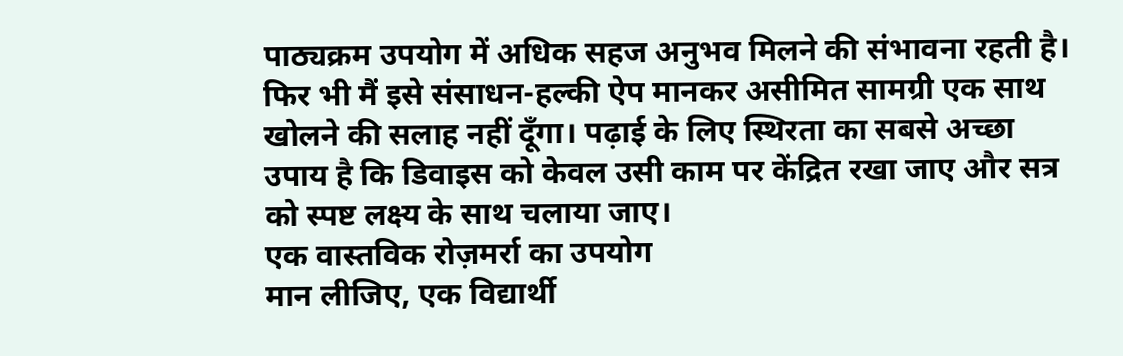पाठ्यक्रम उपयोग में अधिक सहज अनुभव मिलने की संभावना रहती है। फिर भी मैं इसे संसाधन-हल्की ऐप मानकर असीमित सामग्री एक साथ खोलने की सलाह नहीं दूँगा। पढ़ाई के लिए स्थिरता का सबसे अच्छा उपाय है कि डिवाइस को केवल उसी काम पर केंद्रित रखा जाए और सत्र को स्पष्ट लक्ष्य के साथ चलाया जाए।
एक वास्तविक रोज़मर्रा का उपयोग
मान लीजिए, एक विद्यार्थी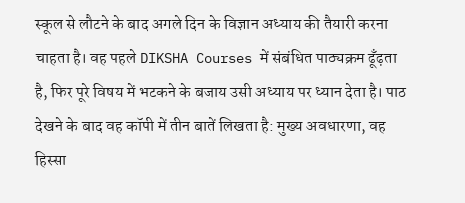स्कूल से लौटने के बाद अगले दिन के विज्ञान अध्याय की तैयारी करना चाहता है। वह पहले DIKSHA Courses में संबंधित पाठ्यक्रम ढूँढ़ता है, फिर पूरे विषय में भटकने के बजाय उसी अध्याय पर ध्यान देता है। पाठ देखने के बाद वह कॉपी में तीन बातें लिखता है: मुख्य अवधारणा, वह हिस्सा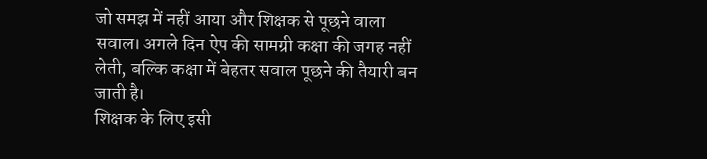जो समझ में नहीं आया और शिक्षक से पूछने वाला सवाल। अगले दिन ऐप की सामग्री कक्षा की जगह नहीं लेती, बल्कि कक्षा में बेहतर सवाल पूछने की तैयारी बन जाती है।
शिक्षक के लिए इसी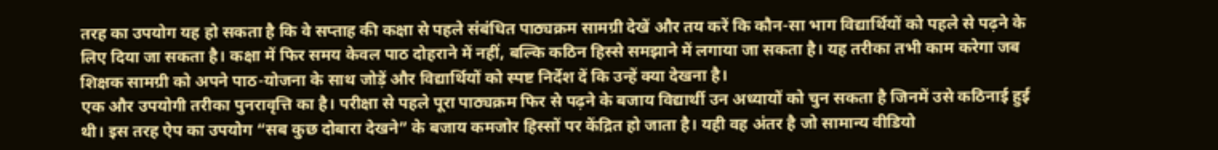तरह का उपयोग यह हो सकता है कि वे सप्ताह की कक्षा से पहले संबंधित पाठ्यक्रम सामग्री देखें और तय करें कि कौन-सा भाग विद्यार्थियों को पहले से पढ़ने के लिए दिया जा सकता है। कक्षा में फिर समय केवल पाठ दोहराने में नहीं, बल्कि कठिन हिस्से समझाने में लगाया जा सकता है। यह तरीका तभी काम करेगा जब शिक्षक सामग्री को अपने पाठ-योजना के साथ जोड़ें और विद्यार्थियों को स्पष्ट निर्देश दें कि उन्हें क्या देखना है।
एक और उपयोगी तरीका पुनरावृत्ति का है। परीक्षा से पहले पूरा पाठ्यक्रम फिर से पढ़ने के बजाय विद्यार्थी उन अध्यायों को चुन सकता है जिनमें उसे कठिनाई हुई थी। इस तरह ऐप का उपयोग “सब कुछ दोबारा देखने” के बजाय कमजोर हिस्सों पर केंद्रित हो जाता है। यही वह अंतर है जो सामान्य वीडियो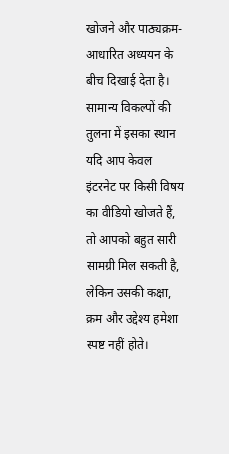खोजने और पाठ्यक्रम-आधारित अध्ययन के बीच दिखाई देता है।
सामान्य विकल्पों की तुलना में इसका स्थान
यदि आप केवल इंटरनेट पर किसी विषय का वीडियो खोजते हैं, तो आपको बहुत सारी सामग्री मिल सकती है, लेकिन उसकी कक्षा, क्रम और उद्देश्य हमेशा स्पष्ट नहीं होते।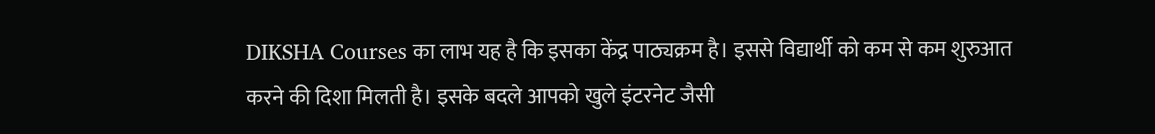DIKSHA Courses का लाभ यह है कि इसका केंद्र पाठ्यक्रम है। इससे विद्यार्थी को कम से कम शुरुआत करने की दिशा मिलती है। इसके बदले आपको खुले इंटरनेट जैसी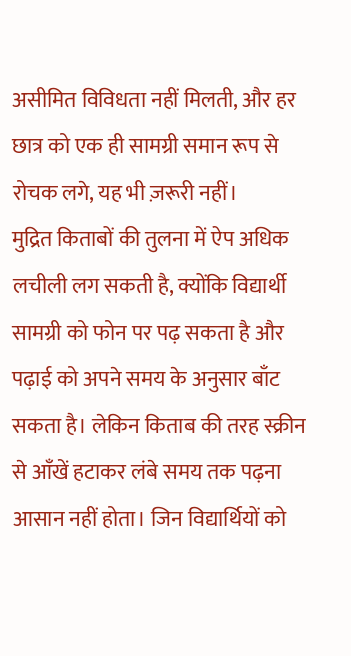असीमित विविधता नहीं मिलती, और हर छात्र को एक ही सामग्री समान रूप से रोचक लगे, यह भी ज़रूरी नहीं।
मुद्रित किताबों की तुलना में ऐप अधिक लचीली लग सकती है, क्योंकि विद्यार्थी सामग्री को फोन पर पढ़ सकता है और पढ़ाई को अपने समय के अनुसार बाँट सकता है। लेकिन किताब की तरह स्क्रीन से आँखें हटाकर लंबे समय तक पढ़ना आसान नहीं होता। जिन विद्यार्थियों को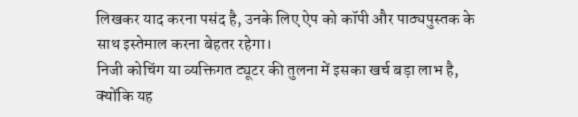लिखकर याद करना पसंद है, उनके लिए ऐप को कॉपी और पाठ्यपुस्तक के साथ इस्तेमाल करना बेहतर रहेगा।
निजी कोचिंग या व्यक्तिगत ट्यूटर की तुलना में इसका खर्च बड़ा लाभ है, क्योंकि यह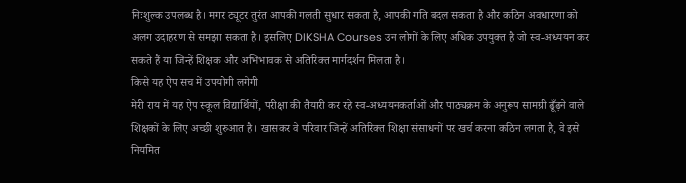निःशुल्क उपलब्ध है। मगर ट्यूटर तुरंत आपकी गलती सुधार सकता है, आपकी गति बदल सकता है और कठिन अवधारणा को अलग उदाहरण से समझा सकता है। इसलिए DIKSHA Courses उन लोगों के लिए अधिक उपयुक्त है जो स्व-अध्ययन कर सकते हैं या जिन्हें शिक्षक और अभिभावक से अतिरिक्त मार्गदर्शन मिलता है।
किसे यह ऐप सच में उपयोगी लगेगी
मेरी राय में यह ऐप स्कूल विद्यार्थियों, परीक्षा की तैयारी कर रहे स्व-अध्ययनकर्ताओं और पाठ्यक्रम के अनुरूप सामग्री ढूँढ़ने वाले शिक्षकों के लिए अच्छी शुरुआत है। खासकर वे परिवार जिन्हें अतिरिक्त शिक्षा संसाधनों पर खर्च करना कठिन लगता है, वे इसे नियमित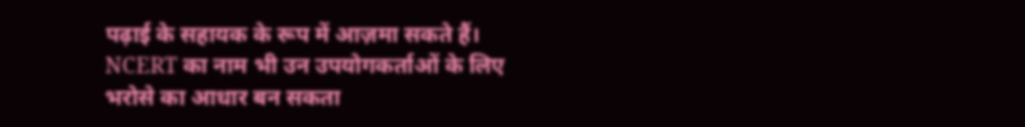पढ़ाई के सहायक के रूप में आज़मा सकते हैं। NCERT का नाम भी उन उपयोगकर्ताओं के लिए भरोसे का आधार बन सकता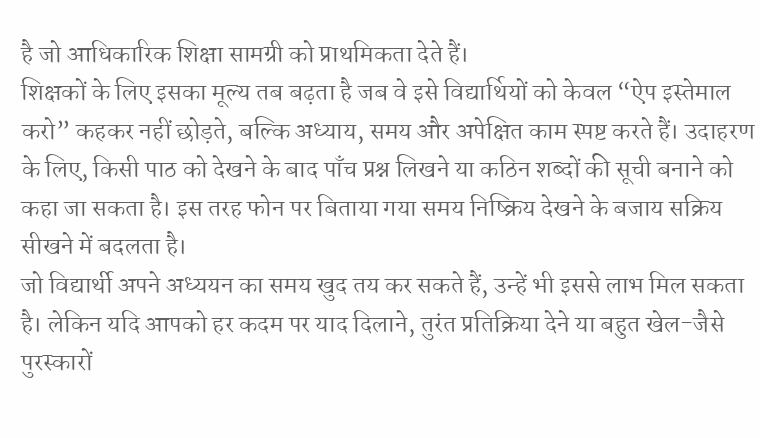है जो आधिकारिक शिक्षा सामग्री को प्राथमिकता देते हैं।
शिक्षकों के लिए इसका मूल्य तब बढ़ता है जब वे इसे विद्यार्थियों को केवल “ऐप इस्तेमाल करो” कहकर नहीं छोड़ते, बल्कि अध्याय, समय और अपेक्षित काम स्पष्ट करते हैं। उदाहरण के लिए, किसी पाठ को देखने के बाद पाँच प्रश्न लिखने या कठिन शब्दों की सूची बनाने को कहा जा सकता है। इस तरह फोन पर बिताया गया समय निष्क्रिय देखने के बजाय सक्रिय सीखने में बदलता है।
जो विद्यार्थी अपने अध्ययन का समय खुद तय कर सकते हैं, उन्हें भी इससे लाभ मिल सकता है। लेकिन यदि आपको हर कदम पर याद दिलाने, तुरंत प्रतिक्रिया देने या बहुत खेल-जैसे पुरस्कारों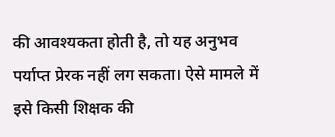की आवश्यकता होती है, तो यह अनुभव पर्याप्त प्रेरक नहीं लग सकता। ऐसे मामले में इसे किसी शिक्षक की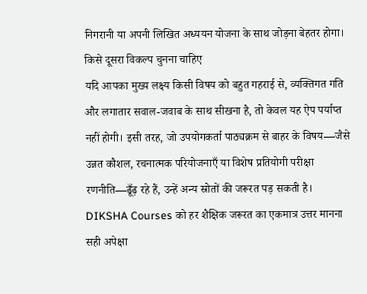निगरानी या अपनी लिखित अध्ययन योजना के साथ जोड़ना बेहतर होगा।
किसे दूसरा विकल्प चुनना चाहिए
यदि आपका मुख्य लक्ष्य किसी विषय को बहुत गहराई से, व्यक्तिगत गति और लगातार सवाल-जवाब के साथ सीखना है, तो केवल यह ऐप पर्याप्त नहीं होगी। इसी तरह, जो उपयोगकर्ता पाठ्यक्रम से बाहर के विषय—जैसे उन्नत कौशल, रचनात्मक परियोजनाएँ या विशेष प्रतियोगी परीक्षा रणनीति—ढूँढ़ रहे हैं, उन्हें अन्य स्रोतों की जरूरत पड़ सकती है। DIKSHA Courses को हर शैक्षिक जरूरत का एकमात्र उत्तर मानना सही अपेक्षा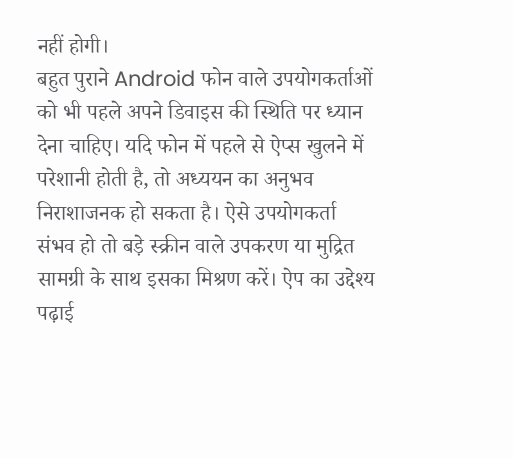नहीं होगी।
बहुत पुराने Android फोन वाले उपयोगकर्ताओं को भी पहले अपने डिवाइस की स्थिति पर ध्यान देना चाहिए। यदि फोन में पहले से ऐप्स खुलने में परेशानी होती है, तो अध्ययन का अनुभव निराशाजनक हो सकता है। ऐसे उपयोगकर्ता संभव हो तो बड़े स्क्रीन वाले उपकरण या मुद्रित सामग्री के साथ इसका मिश्रण करें। ऐप का उद्देश्य पढ़ाई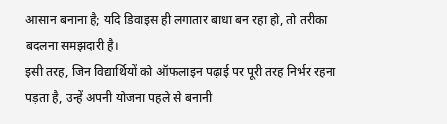आसान बनाना है; यदि डिवाइस ही लगातार बाधा बन रहा हो, तो तरीका बदलना समझदारी है।
इसी तरह, जिन विद्यार्थियों को ऑफलाइन पढ़ाई पर पूरी तरह निर्भर रहना पड़ता है, उन्हें अपनी योजना पहले से बनानी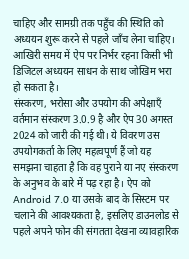चाहिए और सामग्री तक पहुँच की स्थिति को अध्ययन शुरू करने से पहले जाँच लेना चाहिए। आखिरी समय में ऐप पर निर्भर रहना किसी भी डिजिटल अध्ययन साधन के साथ जोखिम भरा हो सकता है।
संस्करण, भरोसा और उपयोग की अपेक्षाएँ
वर्तमान संस्करण 3.0.9 है और ऐप 30 अगस्त 2024 को जारी की गई थी। ये विवरण उस उपयोगकर्ता के लिए महत्वपूर्ण हैं जो यह समझना चाहता है कि वह पुराने या नए संस्करण के अनुभव के बारे में पढ़ रहा है। ऐप को Android 7.0 या उसके बाद के सिस्टम पर चलाने की आवश्यकता है, इसलिए डाउनलोड से पहले अपने फोन की संगतता देखना व्यावहारिक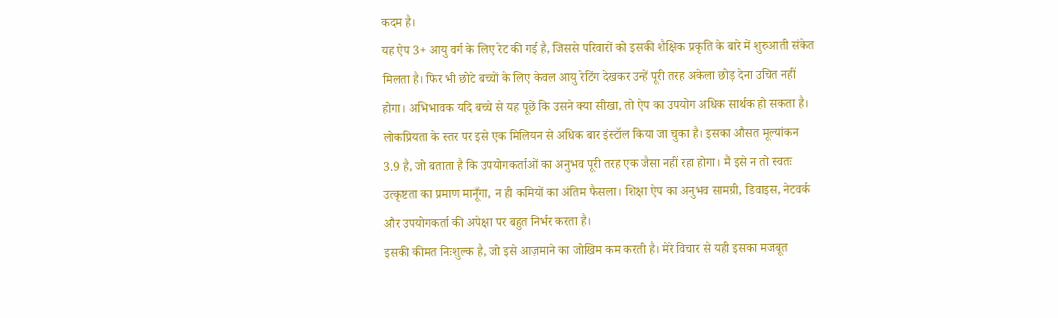कदम है।
यह ऐप 3+ आयु वर्ग के लिए रेट की गई है, जिससे परिवारों को इसकी शैक्षिक प्रकृति के बारे में शुरुआती संकेत मिलता है। फिर भी छोटे बच्चों के लिए केवल आयु रेटिंग देखकर उन्हें पूरी तरह अकेला छोड़ देना उचित नहीं होगा। अभिभावक यदि बच्चे से यह पूछें कि उसने क्या सीखा, तो ऐप का उपयोग अधिक सार्थक हो सकता है।
लोकप्रियता के स्तर पर इसे एक मिलियन से अधिक बार इंस्टॉल किया जा चुका है। इसका औसत मूल्यांकन 3.9 है, जो बताता है कि उपयोगकर्ताओं का अनुभव पूरी तरह एक जैसा नहीं रहा होगा। मैं इसे न तो स्वतः उत्कृष्टता का प्रमाण मानूँगा, न ही कमियों का अंतिम फैसला। शिक्षा ऐप का अनुभव सामग्री, डिवाइस, नेटवर्क और उपयोगकर्ता की अपेक्षा पर बहुत निर्भर करता है।
इसकी कीमत निःशुल्क है, जो इसे आज़माने का जोखिम कम करती है। मेरे विचार से यही इसका मजबूत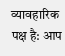व्यावहारिक पक्ष है: आप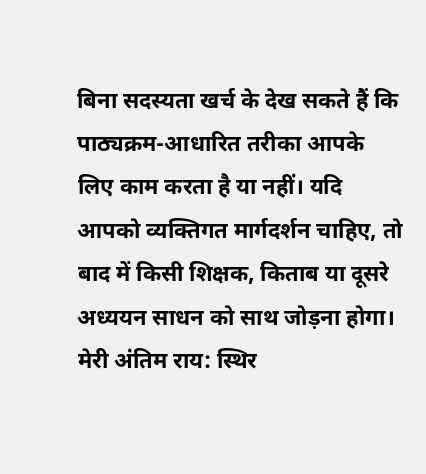बिना सदस्यता खर्च के देख सकते हैं कि पाठ्यक्रम-आधारित तरीका आपके लिए काम करता है या नहीं। यदि आपको व्यक्तिगत मार्गदर्शन चाहिए, तो बाद में किसी शिक्षक, किताब या दूसरे अध्ययन साधन को साथ जोड़ना होगा।
मेरी अंतिम राय: स्थिर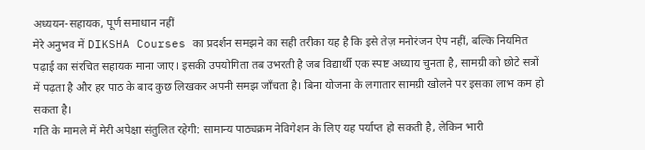अध्ययन-सहायक, पूर्ण समाधान नहीं
मेरे अनुभव में DIKSHA Courses का प्रदर्शन समझने का सही तरीका यह है कि इसे तेज़ मनोरंजन ऐप नहीं, बल्कि नियमित पढ़ाई का संरचित सहायक माना जाए। इसकी उपयोगिता तब उभरती है जब विद्यार्थी एक स्पष्ट अध्याय चुनता है, सामग्री को छोटे सत्रों में पढ़ता है और हर पाठ के बाद कुछ लिखकर अपनी समझ जाँचता है। बिना योजना के लगातार सामग्री खोलने पर इसका लाभ कम हो सकता है।
गति के मामले में मेरी अपेक्षा संतुलित रहेगी: सामान्य पाठ्यक्रम नेविगेशन के लिए यह पर्याप्त हो सकती है, लेकिन भारी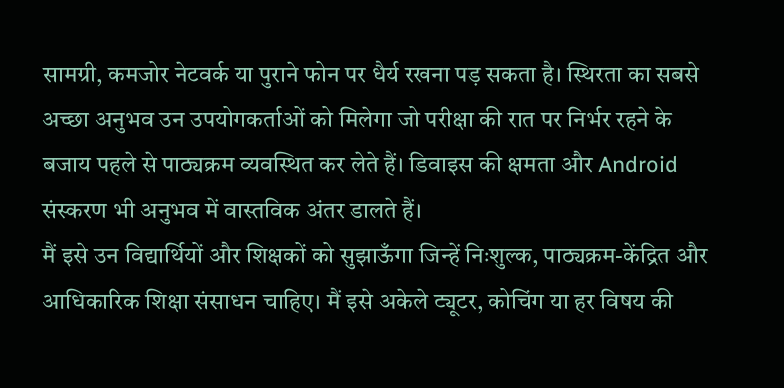सामग्री, कमजोर नेटवर्क या पुराने फोन पर धैर्य रखना पड़ सकता है। स्थिरता का सबसे अच्छा अनुभव उन उपयोगकर्ताओं को मिलेगा जो परीक्षा की रात पर निर्भर रहने के बजाय पहले से पाठ्यक्रम व्यवस्थित कर लेते हैं। डिवाइस की क्षमता और Android संस्करण भी अनुभव में वास्तविक अंतर डालते हैं।
मैं इसे उन विद्यार्थियों और शिक्षकों को सुझाऊँगा जिन्हें निःशुल्क, पाठ्यक्रम-केंद्रित और आधिकारिक शिक्षा संसाधन चाहिए। मैं इसे अकेले ट्यूटर, कोचिंग या हर विषय की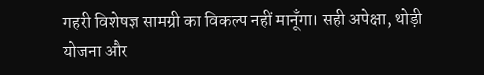गहरी विशेषज्ञ सामग्री का विकल्प नहीं मानूँगा। सही अपेक्षा, थोड़ी योजना और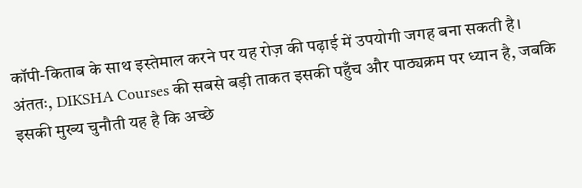कॉपी-किताब के साथ इस्तेमाल करने पर यह रोज़ की पढ़ाई में उपयोगी जगह बना सकती है।
अंततः, DIKSHA Courses की सबसे बड़ी ताकत इसकी पहुँच और पाठ्यक्रम पर ध्यान है, जबकि इसकी मुख्य चुनौती यह है कि अच्छे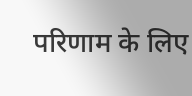परिणाम के लिए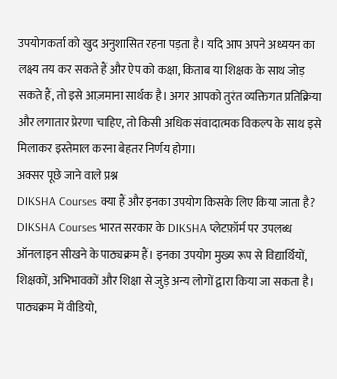उपयोगकर्ता को खुद अनुशासित रहना पड़ता है। यदि आप अपने अध्ययन का लक्ष्य तय कर सकते हैं और ऐप को कक्षा, किताब या शिक्षक के साथ जोड़ सकते हैं, तो इसे आज़माना सार्थक है। अगर आपको तुरंत व्यक्तिगत प्रतिक्रिया और लगातार प्रेरणा चाहिए, तो किसी अधिक संवादात्मक विकल्प के साथ इसे मिलाकर इस्तेमाल करना बेहतर निर्णय होगा।
अक्सर पूछे जाने वाले प्रश्न
DIKSHA Courses क्या हैं और इनका उपयोग किसके लिए किया जाता है?
DIKSHA Courses भारत सरकार के DIKSHA प्लेटफ़ॉर्म पर उपलब्ध ऑनलाइन सीखने के पाठ्यक्रम हैं। इनका उपयोग मुख्य रूप से विद्यार्थियों, शिक्षकों, अभिभावकों और शिक्षा से जुड़े अन्य लोगों द्वारा किया जा सकता है। पाठ्यक्रम में वीडियो,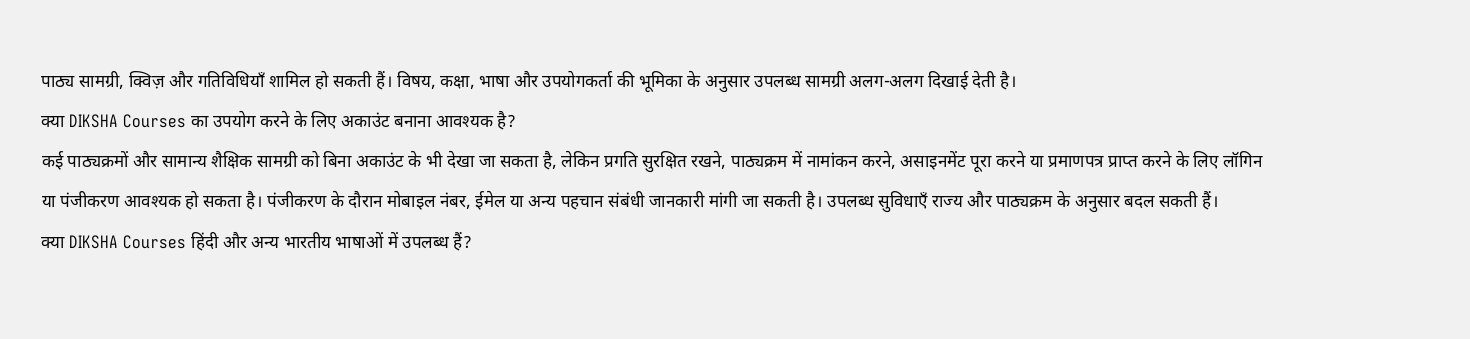पाठ्य सामग्री, क्विज़ और गतिविधियाँ शामिल हो सकती हैं। विषय, कक्षा, भाषा और उपयोगकर्ता की भूमिका के अनुसार उपलब्ध सामग्री अलग-अलग दिखाई देती है।
क्या DIKSHA Courses का उपयोग करने के लिए अकाउंट बनाना आवश्यक है?
कई पाठ्यक्रमों और सामान्य शैक्षिक सामग्री को बिना अकाउंट के भी देखा जा सकता है, लेकिन प्रगति सुरक्षित रखने, पाठ्यक्रम में नामांकन करने, असाइनमेंट पूरा करने या प्रमाणपत्र प्राप्त करने के लिए लॉगिन या पंजीकरण आवश्यक हो सकता है। पंजीकरण के दौरान मोबाइल नंबर, ईमेल या अन्य पहचान संबंधी जानकारी मांगी जा सकती है। उपलब्ध सुविधाएँ राज्य और पाठ्यक्रम के अनुसार बदल सकती हैं।
क्या DIKSHA Courses हिंदी और अन्य भारतीय भाषाओं में उपलब्ध हैं?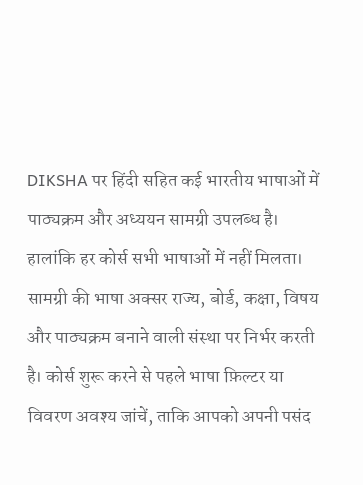DIKSHA पर हिंदी सहित कई भारतीय भाषाओं में पाठ्यक्रम और अध्ययन सामग्री उपलब्ध है। हालांकि हर कोर्स सभी भाषाओं में नहीं मिलता। सामग्री की भाषा अक्सर राज्य, बोर्ड, कक्षा, विषय और पाठ्यक्रम बनाने वाली संस्था पर निर्भर करती है। कोर्स शुरू करने से पहले भाषा फ़िल्टर या विवरण अवश्य जांचें, ताकि आपको अपनी पसंद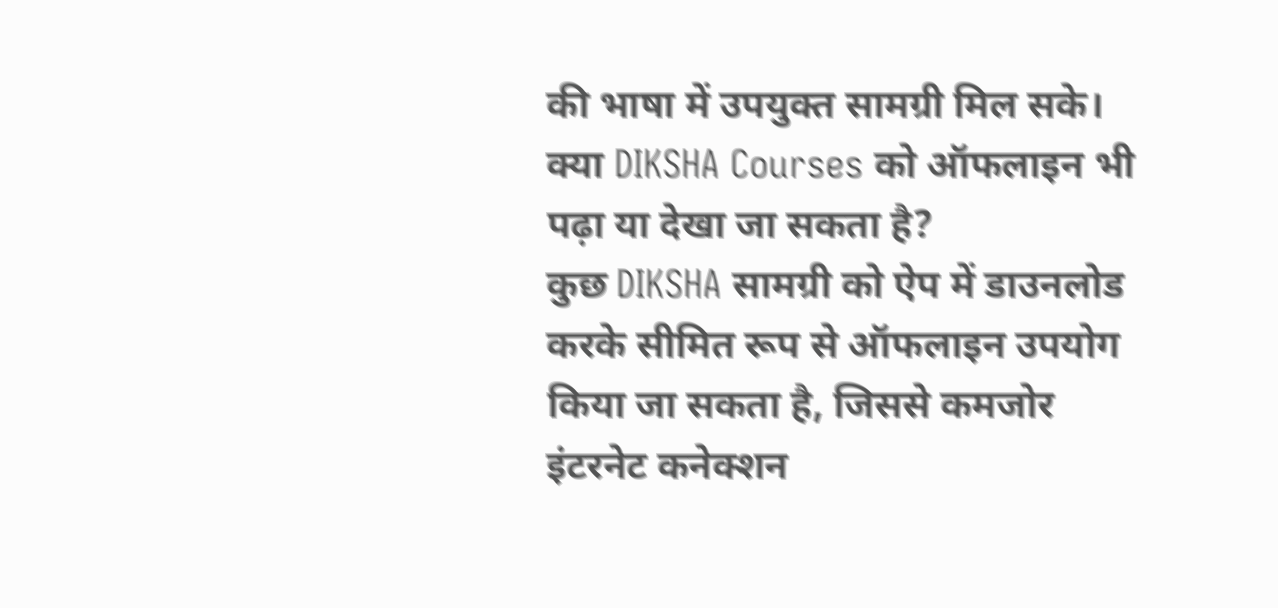की भाषा में उपयुक्त सामग्री मिल सके।
क्या DIKSHA Courses को ऑफलाइन भी पढ़ा या देखा जा सकता है?
कुछ DIKSHA सामग्री को ऐप में डाउनलोड करके सीमित रूप से ऑफलाइन उपयोग किया जा सकता है, जिससे कमजोर इंटरनेट कनेक्शन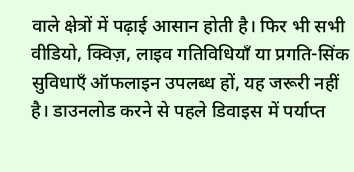वाले क्षेत्रों में पढ़ाई आसान होती है। फिर भी सभी वीडियो, क्विज़, लाइव गतिविधियाँ या प्रगति-सिंक सुविधाएँ ऑफलाइन उपलब्ध हों, यह जरूरी नहीं है। डाउनलोड करने से पहले डिवाइस में पर्याप्त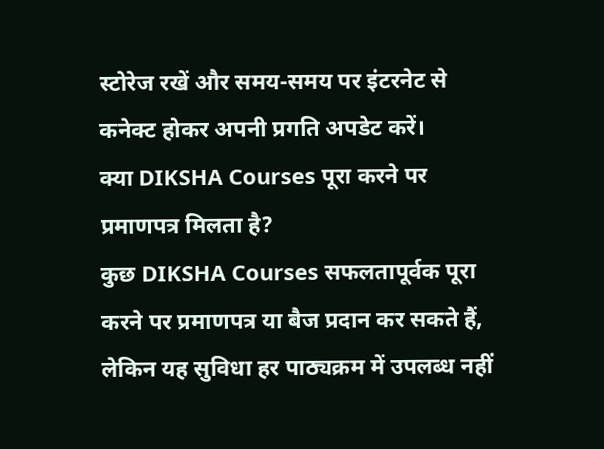स्टोरेज रखें और समय-समय पर इंटरनेट से कनेक्ट होकर अपनी प्रगति अपडेट करें।
क्या DIKSHA Courses पूरा करने पर प्रमाणपत्र मिलता है?
कुछ DIKSHA Courses सफलतापूर्वक पूरा करने पर प्रमाणपत्र या बैज प्रदान कर सकते हैं, लेकिन यह सुविधा हर पाठ्यक्रम में उपलब्ध नहीं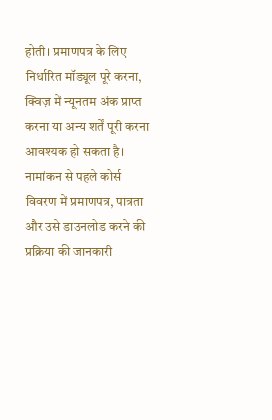होती। प्रमाणपत्र के लिए निर्धारित मॉड्यूल पूरे करना, क्विज़ में न्यूनतम अंक प्राप्त करना या अन्य शर्तें पूरी करना आवश्यक हो सकता है। नामांकन से पहले कोर्स विवरण में प्रमाणपत्र, पात्रता और उसे डाउनलोड करने की प्रक्रिया की जानकारी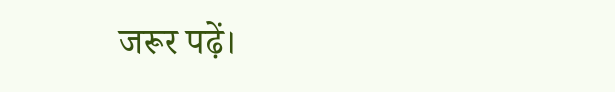जरूर पढ़ें।